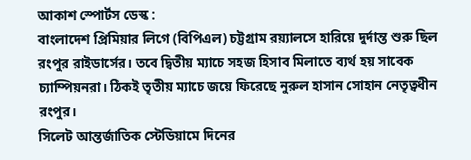আকাশ স্পোর্টস ডেস্ক :
বাংলাদেশ প্রিমিয়ার লিগে (বিপিএল) চট্টগ্রাম রয়্যালসে হারিয়ে দুর্দান্ত শুরু ছিল রংপুর রাইডার্সের। তবে দ্বিতীয় ম্যাচে সহজ হিসাব মিলাতে ব্যর্থ হয় সাবেক চ্যাম্পিয়নরা। ঠিকই তৃতীয় ম্যাচে জয়ে ফিরেছে নুরুল হাসান সোহান নেতৃত্বধীন রংপুর।
সিলেট আন্তর্জাতিক স্টেডিয়ামে দিনের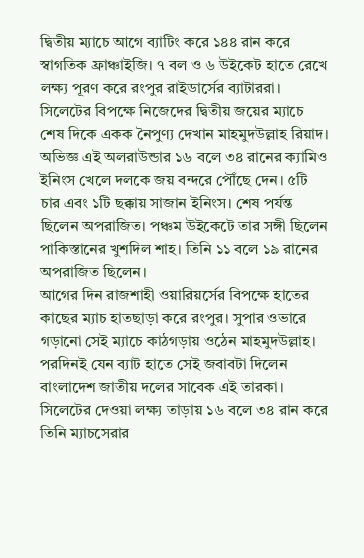দ্বিতীয় ম্যাচে আগে ব্যাটিং করে ১৪৪ রান করে স্বাগতিক ফ্রাঞ্চাইজি। ৭ বল ও ৬ উইকেট হাতে রেখে লক্ষ্য পূরণ করে রংপুর রাইডার্সের ব্যাটাররা।
সিলেটের বিপক্ষে নিজেদের দ্বিতীয় জয়ের ম্যাচে শেষ দিকে একক নৈপুণ্য দেখান মাহমুদউল্লাহ রিয়াদ। অভিজ্ঞ এই অলরাউন্ডার ১৬ বলে ৩৪ রানের ক্যামিও ইনিংস খেলে দলকে জয় বন্দরে পৌঁছে দেন। ৫টি চার এবং ১টি ছক্কায় সাজান ইনিংস। শেষ পর্যন্ত ছিলেন অপরাজিত। পঞ্চম উইকেটে তার সঙ্গী ছিলেন পাকিস্তানের খুশদিল শাহ। তিনি ১১ বলে ১৯ রানের অপরাজিত ছিলেন।
আগের দিন রাজশাহী ওয়ারিয়র্সের বিপক্ষে হাতের কাছের ম্যাচ হাতছাড়া করে রংপুর। সুপার ওভারে গড়ানো সেই ম্যাচে কাঠগড়ায় ওঠেন মাহমুদউল্লাহ। পরদিনই যেন ব্যাট হাতে সেই জবাবটা দিলেন বাংলাদেশ জাতীয় দলের সাবেক এই তারকা। সিলেটের দেওয়া লক্ষ্য তাড়ায় ১৬ বলে ৩৪ রান করে তিনি ম্যাচসেরার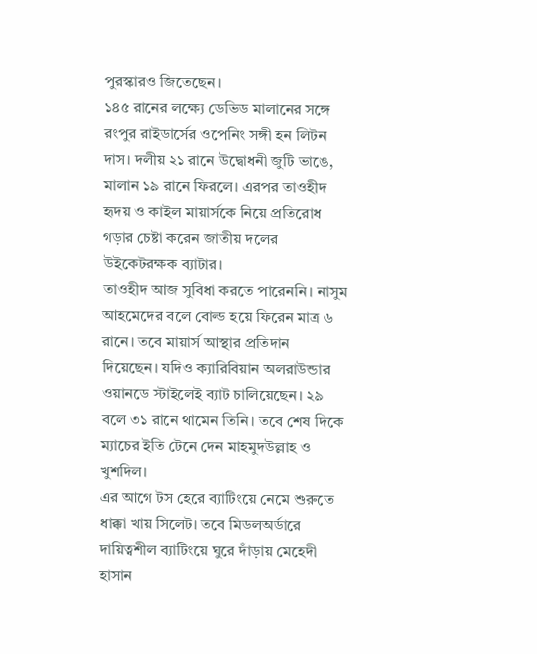পুরস্কারও জিতেছেন।
১৪৫ রানের লক্ষ্যে ডেভিড মালানের সঙ্গে রংপুর রাইডার্সের ওপেনিং সঙ্গী হন লিটন দাস। দলীয় ২১ রানে উদ্বোধনী জুটি ভাঙে, মালান ১৯ রানে ফিরলে। এরপর তাওহীদ হৃদয় ও কাইল মায়ার্সকে নিয়ে প্রতিরোধ গড়ার চেষ্টা করেন জাতীয় দলের উইকেটরক্ষক ব্যাটার।
তাওহীদ আজ সুবিধা করতে পারেননি। নাসুম আহমেদের বলে বোল্ড হয়ে ফিরেন মাত্র ৬ রানে। তবে মায়ার্স আস্থার প্রতিদান দিয়েছেন। যদিও ক্যারিবিয়ান অলরাউন্ডার ওয়ানডে স্টাইলেই ব্যাট চালিয়েছেন। ২৯ বলে ৩১ রানে থামেন তিনি। তবে শেষ দিকে ম্যাচের ইতি টেনে দেন মাহমুদউল্লাহ ও খুশদিল।
এর আগে টস হেরে ব্যাটিংয়ে নেমে শুরুতে ধাক্কা খায় সিলেট। তবে মিডলঅর্ডারে দায়িত্বশীল ব্যাটিংয়ে ঘুরে দাঁড়ায় মেহেদী হাসান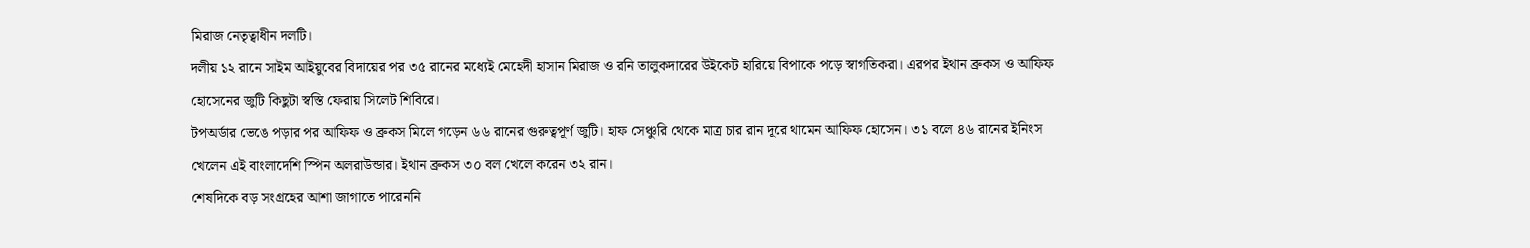মিরাজ নেতৃত্বাধীন দলটি।
দলীয় ১২ রানে সাইম আইয়ুবের বিদায়ের পর ৩৫ রানের মধ্যেই মেহেদী হাসান মিরাজ ও রনি তালুকদারের উইকেট হারিয়ে বিপাকে পড়ে স্বাগতিকরা। এরপর ইথান ব্রুকস ও আফিফ হোসেনের জুটি কিছুটা স্বস্তি ফেরায় সিলেট শিবিরে।
টপঅর্ডার ভেঙে পড়ার পর আফিফ ও ব্রুকস মিলে গড়েন ৬৬ রানের গুরুত্বপূর্ণ জুটি। হাফ সেঞ্চুরি থেকে মাত্র চার রান দূরে থামেন আফিফ হোসেন। ৩১ বলে ৪৬ রানের ইনিংস খেলেন এই বাংলাদেশি স্পিন অলরাউন্ডার। ইথান ব্রুকস ৩০ বল খেলে করেন ৩২ রান।
শেষদিকে বড় সংগ্রহের আশা জাগাতে পারেননি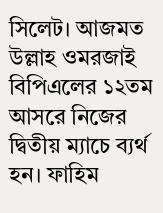সিলেট। আজমত উল্লাহ ওমরজাই বিপিএলের ১২তম আসরে নিজের দ্বিতীয় ম্যাচে ব্যর্থ হন। ফাহিম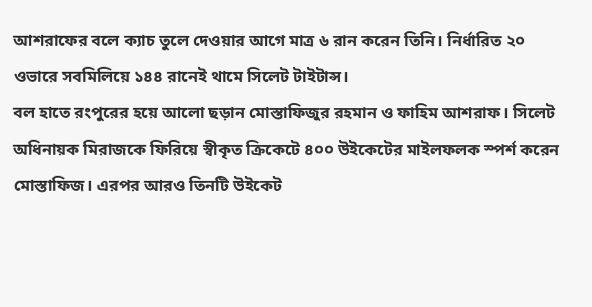আশরাফের বলে ক্যাচ তুলে দেওয়ার আগে মাত্র ৬ রান করেন তিনি। নির্ধারিত ২০ ওভারে সবমিলিয়ে ১৪৪ রানেই থামে সিলেট টাইটান্স।
বল হাতে রংপুরের হয়ে আলো ছড়ান মোস্তাফিজুর রহমান ও ফাহিম আশরাফ। সিলেট অধিনায়ক মিরাজকে ফিরিয়ে স্বীকৃত ক্রিকেটে ৪০০ উইকেটের মাইলফলক স্পর্শ করেন মোস্তাফিজ। এরপর আরও তিনটি উইকেট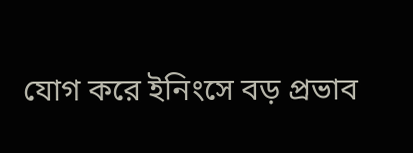যোগ করে ইনিংসে বড় প্রভাব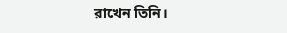রাখেন তিনি।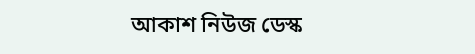আকাশ নিউজ ডেস্ক